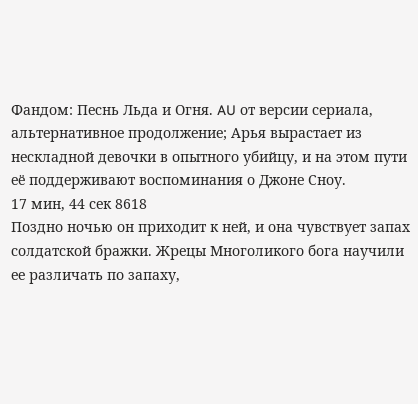Фандом: Песнь Льда и Огня. AU от версии сериала, альтернативное продолжение; Арья вырастает из нескладной девочки в опытного убийцу, и на этом пути её поддерживают воспоминания о Джоне Сноу.
17 мин, 44 сек 8618
Поздно ночью он приходит к ней, и она чувствует запах солдатской бражки. Жрецы Многоликого бога научили ее различать по запаху,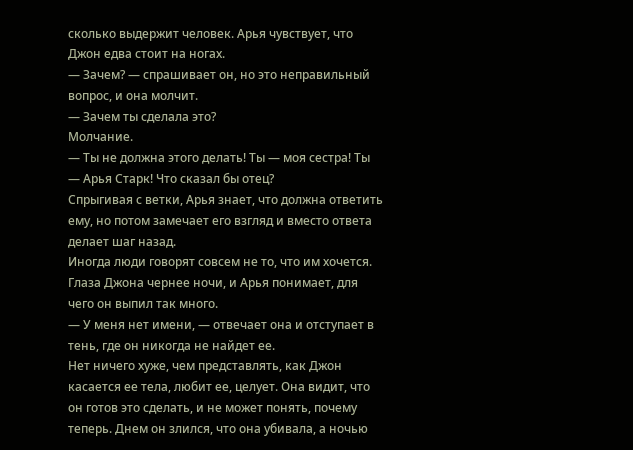сколько выдержит человек. Арья чувствует, что Джон едва стоит на ногах.
— Зачем? — спрашивает он, но это неправильный вопрос, и она молчит.
— Зачем ты сделала это?
Молчание.
— Ты не должна этого делать! Ты — моя сестра! Ты — Арья Старк! Что сказал бы отец?
Спрыгивая с ветки, Арья знает, что должна ответить ему, но потом замечает его взгляд и вместо ответа делает шаг назад.
Иногда люди говорят совсем не то, что им хочется. Глаза Джона чернее ночи, и Арья понимает, для чего он выпил так много.
— У меня нет имени, — отвечает она и отступает в тень, где он никогда не найдет ее.
Нет ничего хуже, чем представлять, как Джон касается ее тела, любит ее, целует. Она видит, что он готов это сделать, и не может понять, почему теперь. Днем он злился, что она убивала, а ночью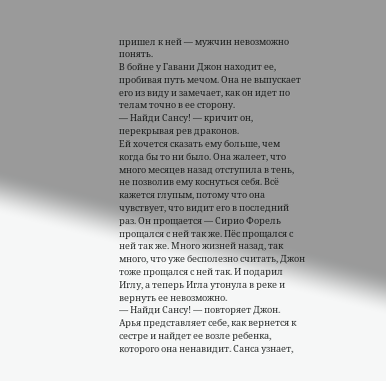пришел к ней — мужчин невозможно понять.
В бойне у Гавани Джон находит ее, пробивая путь мечом. Она не выпускает его из виду и замечает, как он идет по телам точно в ее сторону.
— Найди Сансу! — кричит он, перекрывая рев драконов.
Ей хочется сказать ему больше, чем когда бы то ни было. Она жалеет, что много месяцев назад отступила в тень, не позволив ему коснуться себя. Всё кажется глупым, потому что она чувствует, что видит его в последний раз. Он прощается — Сирио Форель прощался с ней так же. Пёс прощался с ней так же. Много жизней назад, так много, что уже бесполезно считать, Джон тоже прощался с ней так. И подарил Иглу, а теперь Игла утонула в реке и вернуть ее невозможно.
— Найди Сансу! — повторяет Джон.
Арья представляет себе, как вернется к сестре и найдет ее возле ребенка, которого она ненавидит. Санса узнает,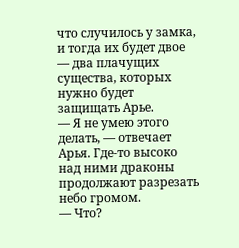что случилось у замка, и тогда их будет двое — два плачущих существа, которых нужно будет защищать Арье.
— Я не умею этого делать, — отвечает Арья. Где-то высоко над ними драконы продолжают разрезать небо громом.
— Что?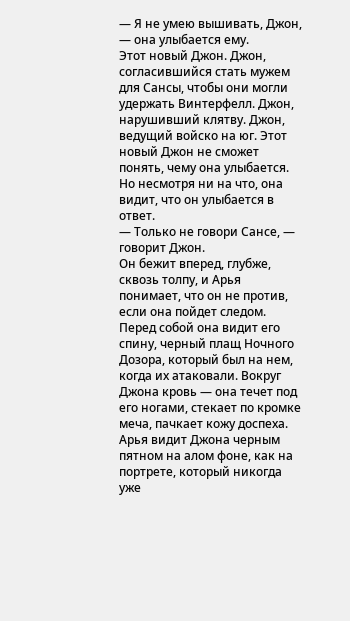— Я не умею вышивать, Джон, — она улыбается ему.
Этот новый Джон. Джон, согласившийся стать мужем для Сансы, чтобы они могли удержать Винтерфелл. Джон, нарушивший клятву. Джон, ведущий войско на юг. Этот новый Джон не сможет понять, чему она улыбается.
Но несмотря ни на что, она видит, что он улыбается в ответ.
— Только не говори Сансе, — говорит Джон.
Он бежит вперед, глубже, сквозь толпу, и Арья понимает, что он не против, если она пойдет следом. Перед собой она видит его спину, черный плащ Ночного Дозора, который был на нем, когда их атаковали. Вокруг Джона кровь — она течет под его ногами, стекает по кромке меча, пачкает кожу доспеха. Арья видит Джона черным пятном на алом фоне, как на портрете, который никогда уже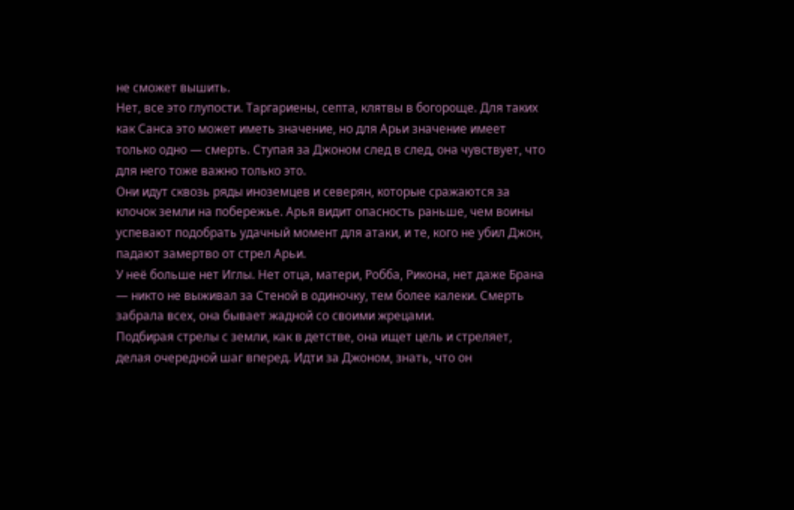не сможет вышить.
Нет, все это глупости. Таргариены, септа, клятвы в богороще. Для таких как Санса это может иметь значение, но для Арьи значение имеет только одно — смерть. Ступая за Джоном след в след, она чувствует, что для него тоже важно только это.
Они идут сквозь ряды иноземцев и северян, которые сражаются за клочок земли на побережье. Арья видит опасность раньше, чем воины успевают подобрать удачный момент для атаки, и те, кого не убил Джон, падают замертво от стрел Арьи.
У неё больше нет Иглы. Нет отца, матери, Робба, Рикона, нет даже Брана — никто не выживал за Стеной в одиночку, тем более калеки. Смерть забрала всех, она бывает жадной со своими жрецами.
Подбирая стрелы с земли, как в детстве, она ищет цель и стреляет, делая очередной шаг вперед. Идти за Джоном, знать, что он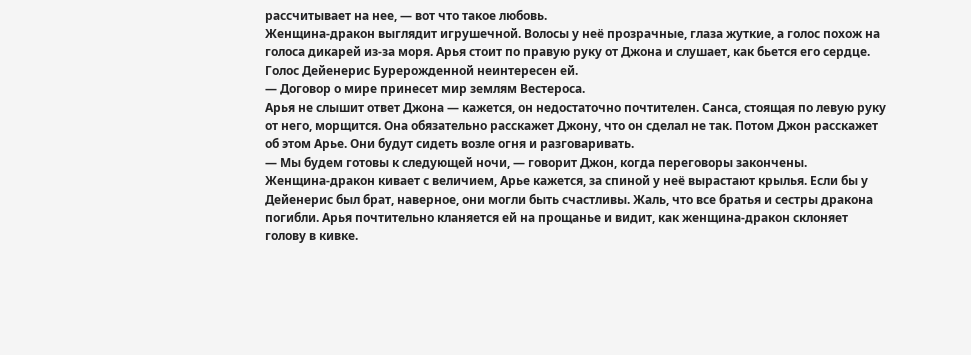рассчитывает на нее, — вот что такое любовь.
Женщина-дракон выглядит игрушечной. Волосы у неё прозрачные, глаза жуткие, а голос похож на голоса дикарей из-за моря. Арья стоит по правую руку от Джона и слушает, как бьется его сердце. Голос Дейенерис Бурерожденной неинтересен ей.
— Договор о мире принесет мир землям Вестероса.
Арья не слышит ответ Джона — кажется, он недостаточно почтителен. Санса, стоящая по левую руку от него, морщится. Она обязательно расскажет Джону, что он сделал не так. Потом Джон расскажет об этом Арье. Они будут сидеть возле огня и разговаривать.
— Мы будем готовы к следующей ночи, — говорит Джон, когда переговоры закончены.
Женщина-дракон кивает с величием, Арье кажется, за спиной у неё вырастают крылья. Если бы у Дейенерис был брат, наверное, они могли быть счастливы. Жаль, что все братья и сестры дракона погибли. Арья почтительно кланяется ей на прощанье и видит, как женщина-дракон склоняет голову в кивке.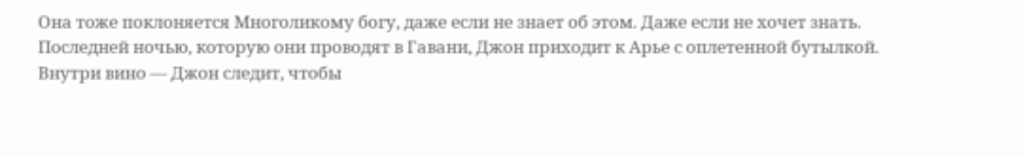Она тоже поклоняется Многоликому богу, даже если не знает об этом. Даже если не хочет знать.
Последней ночью, которую они проводят в Гавани, Джон приходит к Арье с оплетенной бутылкой. Внутри вино — Джон следит, чтобы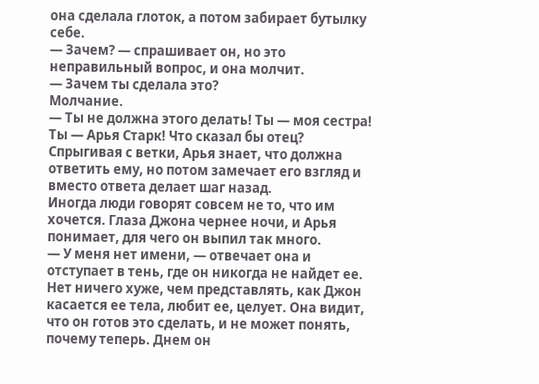она сделала глоток, а потом забирает бутылку себе.
— Зачем? — спрашивает он, но это неправильный вопрос, и она молчит.
— Зачем ты сделала это?
Молчание.
— Ты не должна этого делать! Ты — моя сестра! Ты — Арья Старк! Что сказал бы отец?
Спрыгивая с ветки, Арья знает, что должна ответить ему, но потом замечает его взгляд и вместо ответа делает шаг назад.
Иногда люди говорят совсем не то, что им хочется. Глаза Джона чернее ночи, и Арья понимает, для чего он выпил так много.
— У меня нет имени, — отвечает она и отступает в тень, где он никогда не найдет ее.
Нет ничего хуже, чем представлять, как Джон касается ее тела, любит ее, целует. Она видит, что он готов это сделать, и не может понять, почему теперь. Днем он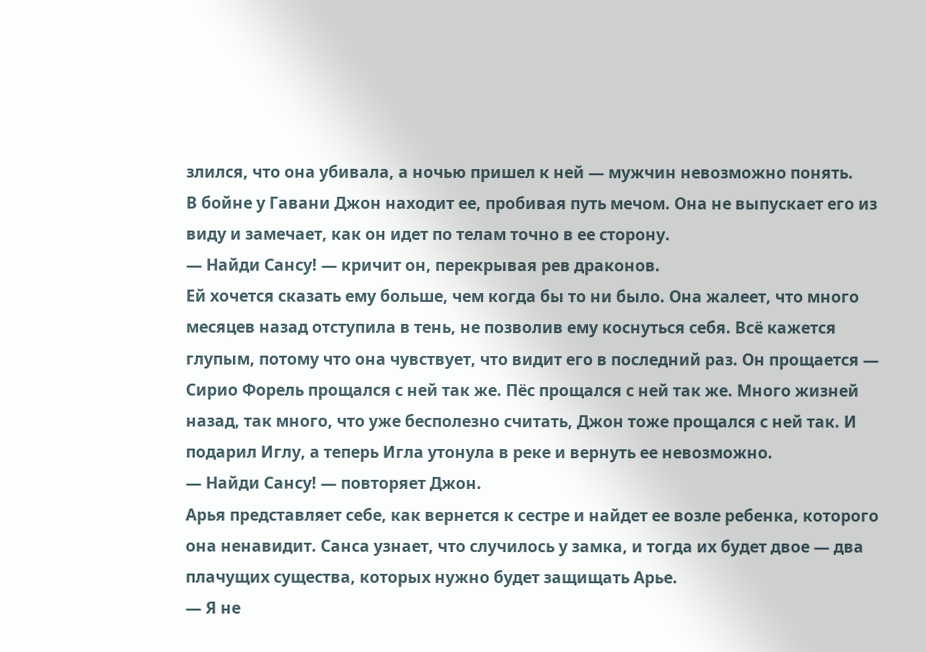злился, что она убивала, а ночью пришел к ней — мужчин невозможно понять.
В бойне у Гавани Джон находит ее, пробивая путь мечом. Она не выпускает его из виду и замечает, как он идет по телам точно в ее сторону.
— Найди Сансу! — кричит он, перекрывая рев драконов.
Ей хочется сказать ему больше, чем когда бы то ни было. Она жалеет, что много месяцев назад отступила в тень, не позволив ему коснуться себя. Всё кажется глупым, потому что она чувствует, что видит его в последний раз. Он прощается — Сирио Форель прощался с ней так же. Пёс прощался с ней так же. Много жизней назад, так много, что уже бесполезно считать, Джон тоже прощался с ней так. И подарил Иглу, а теперь Игла утонула в реке и вернуть ее невозможно.
— Найди Сансу! — повторяет Джон.
Арья представляет себе, как вернется к сестре и найдет ее возле ребенка, которого она ненавидит. Санса узнает, что случилось у замка, и тогда их будет двое — два плачущих существа, которых нужно будет защищать Арье.
— Я не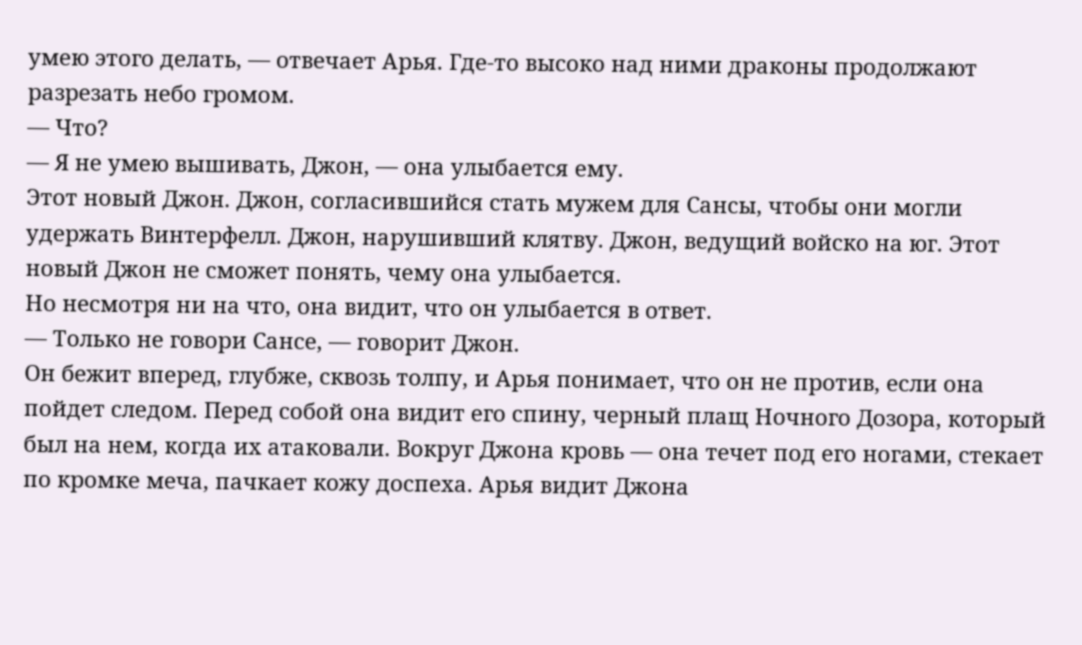умею этого делать, — отвечает Арья. Где-то высоко над ними драконы продолжают разрезать небо громом.
— Что?
— Я не умею вышивать, Джон, — она улыбается ему.
Этот новый Джон. Джон, согласившийся стать мужем для Сансы, чтобы они могли удержать Винтерфелл. Джон, нарушивший клятву. Джон, ведущий войско на юг. Этот новый Джон не сможет понять, чему она улыбается.
Но несмотря ни на что, она видит, что он улыбается в ответ.
— Только не говори Сансе, — говорит Джон.
Он бежит вперед, глубже, сквозь толпу, и Арья понимает, что он не против, если она пойдет следом. Перед собой она видит его спину, черный плащ Ночного Дозора, который был на нем, когда их атаковали. Вокруг Джона кровь — она течет под его ногами, стекает по кромке меча, пачкает кожу доспеха. Арья видит Джона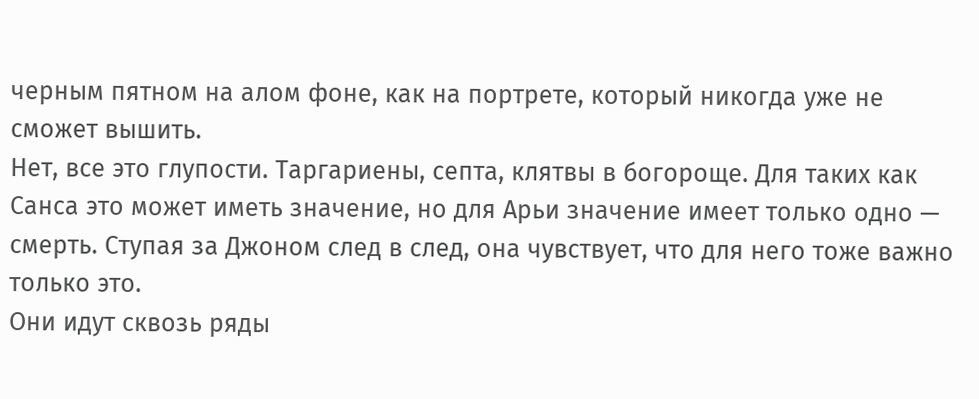черным пятном на алом фоне, как на портрете, который никогда уже не сможет вышить.
Нет, все это глупости. Таргариены, септа, клятвы в богороще. Для таких как Санса это может иметь значение, но для Арьи значение имеет только одно — смерть. Ступая за Джоном след в след, она чувствует, что для него тоже важно только это.
Они идут сквозь ряды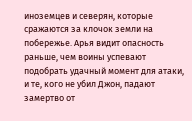иноземцев и северян, которые сражаются за клочок земли на побережье. Арья видит опасность раньше, чем воины успевают подобрать удачный момент для атаки, и те, кого не убил Джон, падают замертво от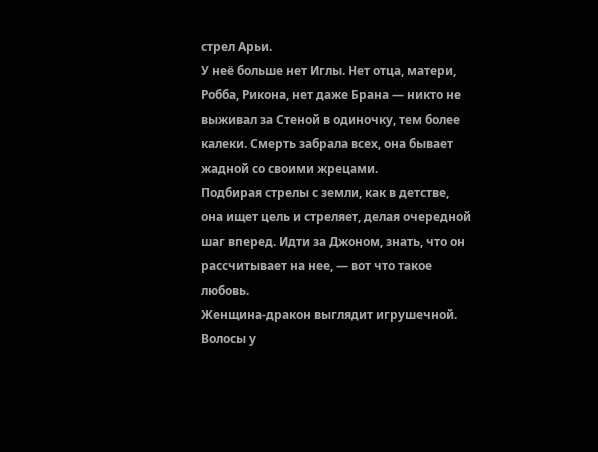стрел Арьи.
У неё больше нет Иглы. Нет отца, матери, Робба, Рикона, нет даже Брана — никто не выживал за Стеной в одиночку, тем более калеки. Смерть забрала всех, она бывает жадной со своими жрецами.
Подбирая стрелы с земли, как в детстве, она ищет цель и стреляет, делая очередной шаг вперед. Идти за Джоном, знать, что он рассчитывает на нее, — вот что такое любовь.
Женщина-дракон выглядит игрушечной. Волосы у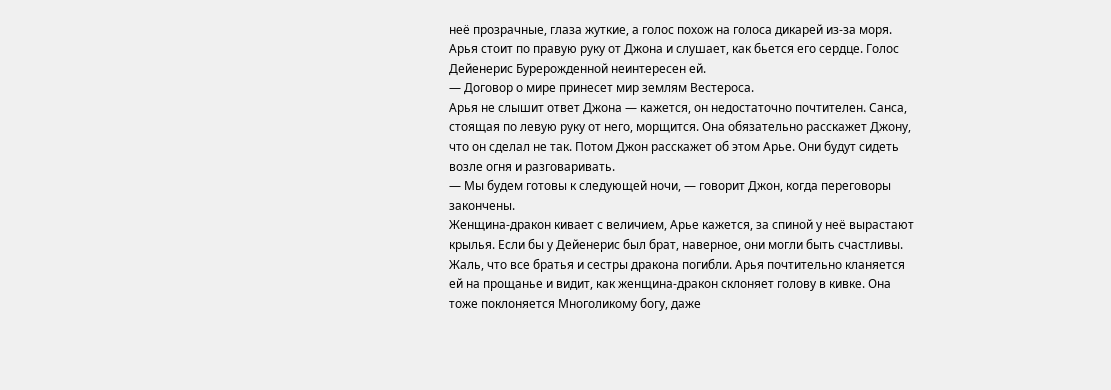неё прозрачные, глаза жуткие, а голос похож на голоса дикарей из-за моря. Арья стоит по правую руку от Джона и слушает, как бьется его сердце. Голос Дейенерис Бурерожденной неинтересен ей.
— Договор о мире принесет мир землям Вестероса.
Арья не слышит ответ Джона — кажется, он недостаточно почтителен. Санса, стоящая по левую руку от него, морщится. Она обязательно расскажет Джону, что он сделал не так. Потом Джон расскажет об этом Арье. Они будут сидеть возле огня и разговаривать.
— Мы будем готовы к следующей ночи, — говорит Джон, когда переговоры закончены.
Женщина-дракон кивает с величием, Арье кажется, за спиной у неё вырастают крылья. Если бы у Дейенерис был брат, наверное, они могли быть счастливы. Жаль, что все братья и сестры дракона погибли. Арья почтительно кланяется ей на прощанье и видит, как женщина-дракон склоняет голову в кивке. Она тоже поклоняется Многоликому богу, даже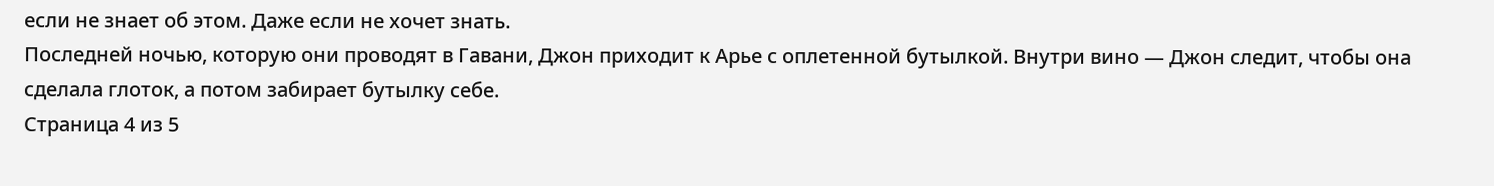если не знает об этом. Даже если не хочет знать.
Последней ночью, которую они проводят в Гавани, Джон приходит к Арье с оплетенной бутылкой. Внутри вино — Джон следит, чтобы она сделала глоток, а потом забирает бутылку себе.
Страница 4 из 5